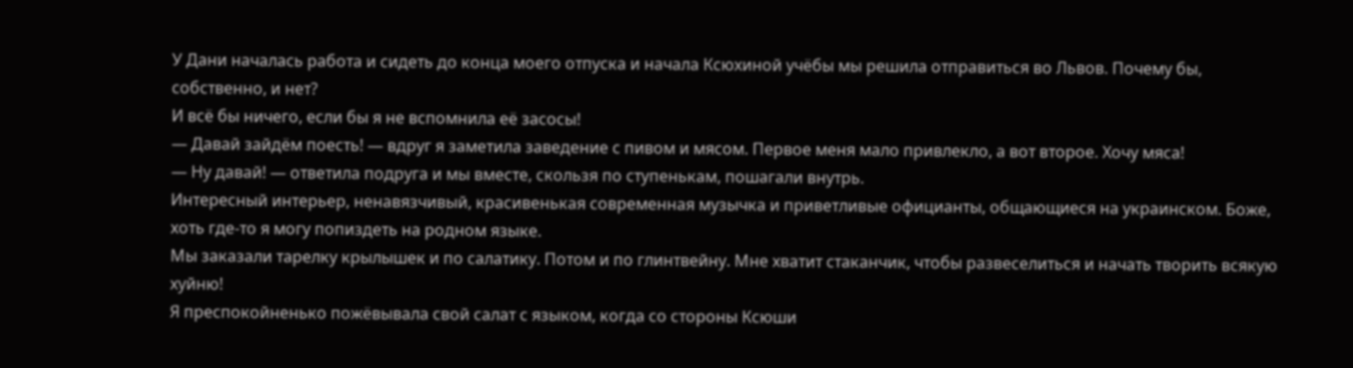У Дани началась работа и сидеть до конца моего отпуска и начала Ксюхиной учёбы мы решила отправиться во Львов. Почему бы, собственно, и нет?
И всё бы ничего, если бы я не вспомнила её засосы!
— Давай зайдём поесть! — вдруг я заметила заведение с пивом и мясом. Первое меня мало привлекло, а вот второе. Хочу мяса!
— Ну давай! — ответила подруга и мы вместе, скользя по ступенькам, пошагали внутрь.
Интересный интерьер, ненавязчивый, красивенькая современная музычка и приветливые официанты, общающиеся на украинском. Боже, хоть где-то я могу попиздеть на родном языке.
Мы заказали тарелку крылышек и по салатику. Потом и по глинтвейну. Мне хватит стаканчик, чтобы развеселиться и начать творить всякую хуйню!
Я преспокойненько пожёвывала свой салат с языком, когда со стороны Ксюши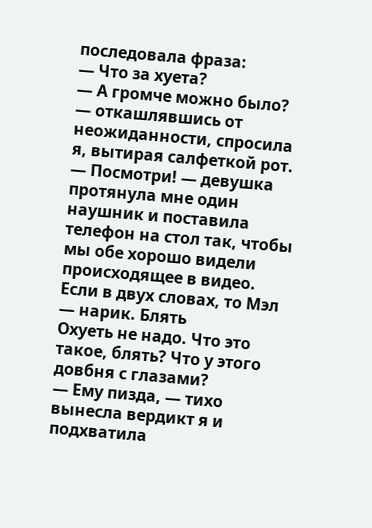последовала фраза:
— Что за хуета?
— А громче можно было? — откашлявшись от неожиданности, спросила я, вытирая салфеткой рот.
— Посмотри! — девушка протянула мне один наушник и поставила телефон на стол так, чтобы мы обе хорошо видели происходящее в видео.
Если в двух словах, то Мэл — нарик. Блять
Охуеть не надо. Что это такое, блять? Что у этого довбня с глазами?
— Ему пизда, — тихо вынесла вердикт я и подхватила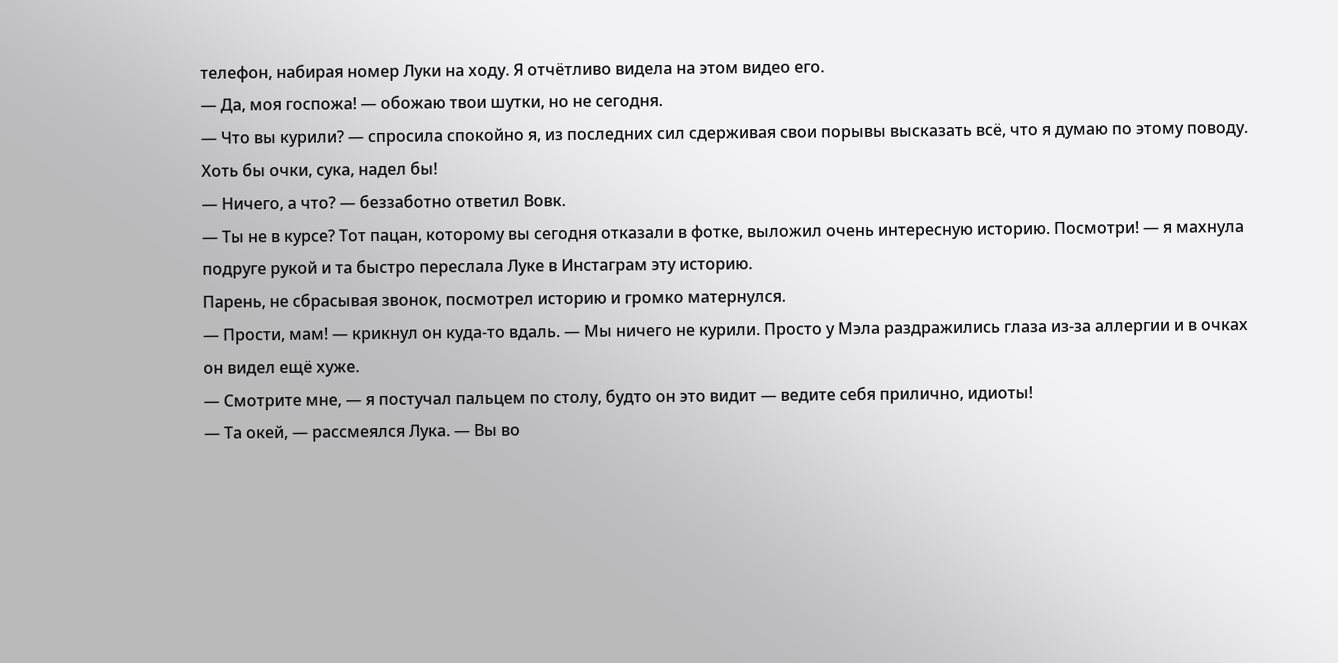телефон, набирая номер Луки на ходу. Я отчётливо видела на этом видео его.
— Да, моя госпожа! — обожаю твои шутки, но не сегодня.
— Что вы курили? — спросила спокойно я, из последних сил сдерживая свои порывы высказать всё, что я думаю по этому поводу. Хоть бы очки, сука, надел бы!
— Ничего, а что? — беззаботно ответил Вовк.
— Ты не в курсе? Тот пацан, которому вы сегодня отказали в фотке, выложил очень интересную историю. Посмотри! — я махнула подруге рукой и та быстро переслала Луке в Инстаграм эту историю.
Парень, не сбрасывая звонок, посмотрел историю и громко матернулся.
— Прости, мам! — крикнул он куда-то вдаль. — Мы ничего не курили. Просто у Мэла раздражились глаза из-за аллергии и в очках он видел ещё хуже.
— Смотрите мне, — я постучал пальцем по столу, будто он это видит — ведите себя прилично, идиоты!
— Та окей, — рассмеялся Лука. — Вы во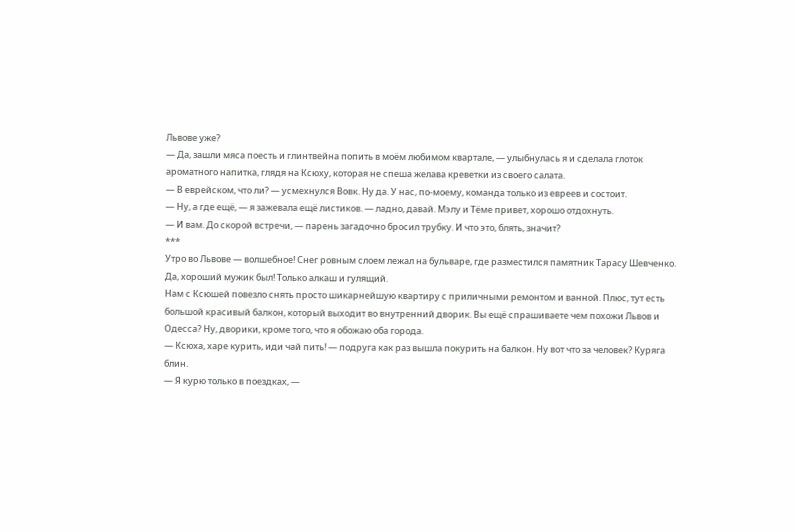Львове уже?
— Да, зашли мяса поесть и глинтвейна попить в моём любимом квартале, — улыбнулась я и сделала глоток ароматного напитка, глядя на Ксюху, которая не спеша желава креветки из своего салата.
— В еврейском, что ли? — усмехнулся Вовк. Ну да. У нас, по-моему, команда только из евреев и состоит.
— Ну, а где ещё, — я зажевала ещё листиков. — ладно, давай. Мэлу и Тёме привет, хорошо отдохнуть.
— И вам. До скорой встречи, — парень загадочно бросил трубку. И что это, блять, значит?
***
Утро во Львове — волшебное! Снег ровным слоем лежал на бульваре, где разместился памятник Тарасу Шевченко. Да, хороший мужик был! Только алкаш и гулящий.
Нам с Ксюшей повезло снять просто шикарнейшую квартиру с приличными ремонтом и ванной. Плюс, тут есть большой красивый балкон, который выходит во внутренний дворик. Вы ещё спрашиваете чем похожи Львов и Одесса? Ну, дворики, кроме того, что я обожаю оба города.
— Ксюха, харе курить, иди чай пить! — подруга как раз вышла покурить на балкон. Ну вот что за человек? Куряга блин.
— Я курю только в поездках, —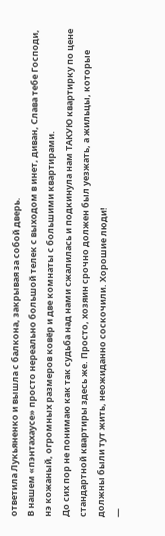ответила Лукьяненко и вышла с балкона, закрывая за собой дверь.
В нашем «пэнтахаусе» просто нереально большой телек с выходом в инет, диван, Слава тебе Господи, нэ кожаный, огромных размеров ковёр и две комнаты с большими квартирами.
До сих пор не понимаю как так судьба над нами сжалилась и подкинула нам ТАКУЮ квартирку по цене стандартной квартиры здесь же. Просто, хозяин срочно должен был уезжать, а жильцы, которые должны были тут жить, неожиданно соскочили. Хорошие люди!
—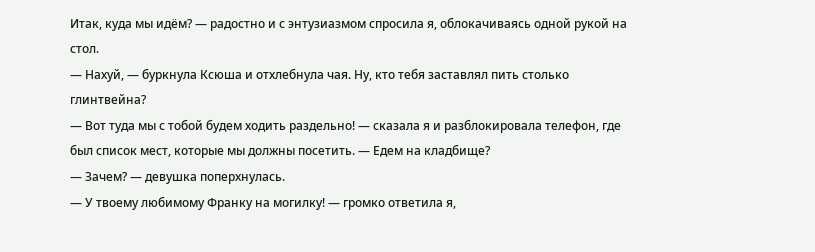Итак, куда мы идём? — радостно и с энтузиазмом спросила я, облокачиваясь одной рукой на стол.
— Нахуй, — буркнула Ксюша и отхлебнула чая. Ну, кто тебя заставлял пить столько глинтвейна?
— Вот туда мы с тобой будем ходить раздельно! — сказала я и разблокировала телефон, где был список мест, которые мы должны посетить. — Едем на кладбище?
— Зачем? — девушка поперхнулась.
— У твоему любимому Франку на могилку! — громко ответила я,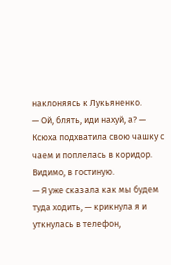наклоняясь к Лукьяненко.
— Ой, блять, иди нахуй, а? — Ксюха подхватила свою чашку с чаем и поплелась в коридор. Видимо, в гостиную.
— Я уже сказала как мы будем туда ходить, — крикнула я и уткнулась в телефон,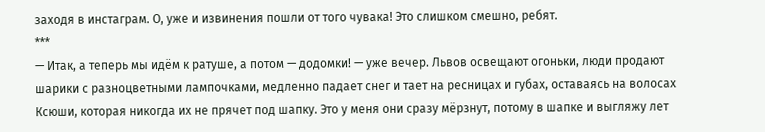заходя в инстаграм. О, уже и извинения пошли от того чувака! Это слишком смешно, ребят.
***
— Итак, а теперь мы идём к ратуше, а потом — додомки! — уже вечер. Львов освещают огоньки, люди продают шарики с разноцветными лампочками, медленно падает снег и тает на ресницах и губах, оставаясь на волосах Ксюши, которая никогда их не прячет под шапку. Это у меня они сразу мёрзнут, потому в шапке и выгляжу лет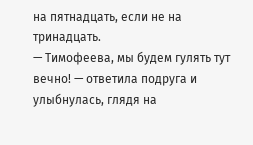на пятнадцать, если не на тринадцать.
— Тимофеева, мы будем гулять тут вечно! — ответила подруга и улыбнулась, глядя на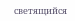светящийся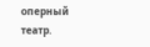оперный театр.